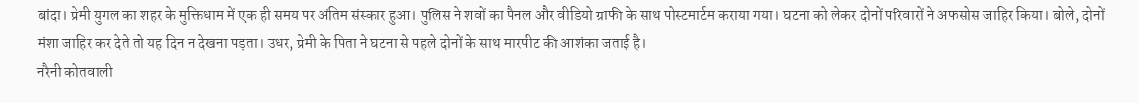बांदा। प्रेमी युगल का शहर के मुक्तिधाम में एक ही समय पर अंतिम संस्कार हुआ। पुलिस ने शवों का पैनल और वीडियो ग्राफी के साथ पोस्टमार्टम कराया गया। घटना को लेकर दोनों परिवारों ने अफसोस जाहिर किया। बोले, दोनों मंशा जाहिर कर देते तो यह दिन न देखना पड़ता। उधर, प्रेमी के पिता ने घटना से पहले दोनों के साथ मारपीट की आशंका जताई है।
नरैनी कोतवाली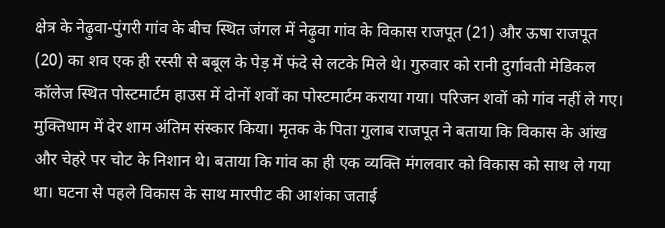क्षेत्र के नेढ़ुवा-पुंगरी गांव के बीच स्थित जंगल में नेढ़ुवा गांव के विकास राजपूत (21) और ऊषा राजपूत (20) का शव एक ही रस्सी से बबूल के पेड़ में फंदे से लटके मिले थे। गुरुवार को रानी दुर्गावती मेडिकल कॉलेज स्थित पोस्टमार्टम हाउस में दोनों शवों का पोस्टमार्टम कराया गया। परिजन शवों को गांव नहीं ले गए। मुक्तिधाम में देर शाम अंतिम संस्कार किया। मृतक के पिता गुलाब राजपूत ने बताया कि विकास के आंख और चेहरे पर चोट के निशान थे। बताया कि गांव का ही एक व्यक्ति मंगलवार को विकास को साथ ले गया था। घटना से पहले विकास के साथ मारपीट की आशंका जताई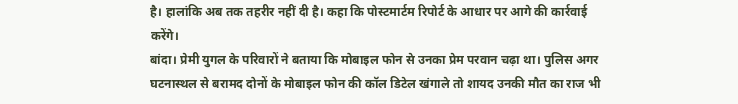है। हालांकि अब तक तहरीर नहीं दी है। कहा कि पोस्टमार्टम रिपोर्ट के आधार पर आगे की कार्रवाई करेंगे।
बांदा। प्रेमी युगल के परिवारों ने बताया कि मोबाइल फोन से उनका प्रेम परवान चढ़ा था। पुलिस अगर घटनास्थल से बरामद दोनों के मोबाइल फोन की कॉल डिटेल खंगाले तो शायद उनकी मौत का राज भी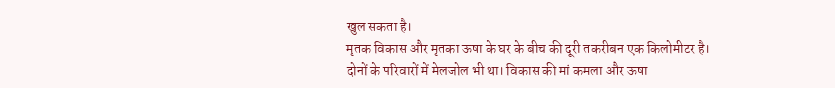खुल सकता है।
मृतक विकास और मृतका ऊषा के घर के बीच की दूरी तकरीबन एक किलोमीटर है। दोनों के परिवारों में मेलजोल भी था। विकास की मां कमला और ऊषा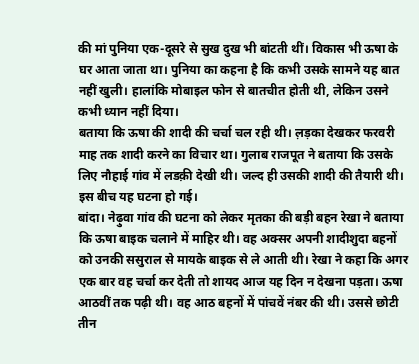की मां पुनिया एक-दूसरे से सुख दुख भी बांटती थीं। विकास भी ऊषा के घर आता जाता था। पुनिया का कहना है कि कभी उसके सामने यह बात नहीं खुली। हालांकि मोबाइल फोन से बातचीत होती थी, लेकिन उसने कभी ध्यान नहीं दिया।
बताया कि ऊषा की शादी की चर्चा चल रही थी। ल़ड़का देखकर फरवरी माह तक शादी करने का विचार था। गुलाब राजपूत ने बताया कि उसके लिए नौहाई गांव में लडक़ी देखी थी। जल्द ही उसकी शादी की तैयारी थी। इस बीच यह घटना हो गई।
बांदा। नेढ़ुवा गांव की घटना को लेकर मृतका की बड़ी बहन रेखा ने बताया कि ऊषा बाइक चलाने में माहिर थी। वह अक्सर अपनी शादीशुदा बहनों को उनकी ससुराल से मायके बाइक से ले आती थी। रेखा ने कहा कि अगर एक बार वह चर्चा कर देती तो शायद आज यह दिन न देखना पड़ता। ऊषा आठवीं तक पढ़ी थी। वह आठ बहनों में पांचवें नंबर की थी। उससे छोटी तीन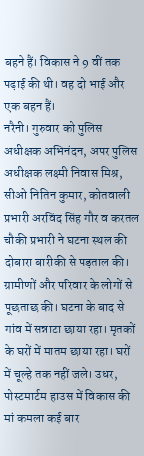बहने हैं। विकास ने 9 वीं तक पढ़ाई की थी। वह दो भाई और एक बहन हैं।
नरैनी। गुरुवार को पुलिस अधीक्षक अभिनंदन, अपर पुलिस अधीक्षक लक्ष्मी निवास मिश्र, सीओ नितिन कुमार, कोतवाली प्रभारी अरविंद सिंह गौर व करतल चौकी प्रभारी ने घटना स्थल की दोबारा बारीकी से पड़ताल की। ग्रामीणों और परिवार के लोगों से पूछताछ की। घटना के बाद से गांव में सन्नाटा छाया रहा। मृतकों के घरों में मातम छाया रहा। घरों में चूल्हे तक नहीं जले। उधर, पोस्टमार्टम हाउस में विकास की मां कमला कई बार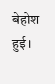बेहोश हुई।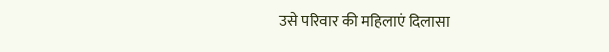उसे परिवार की महिलाएं दिलासा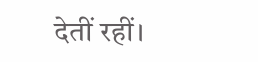देतीं रहीं।